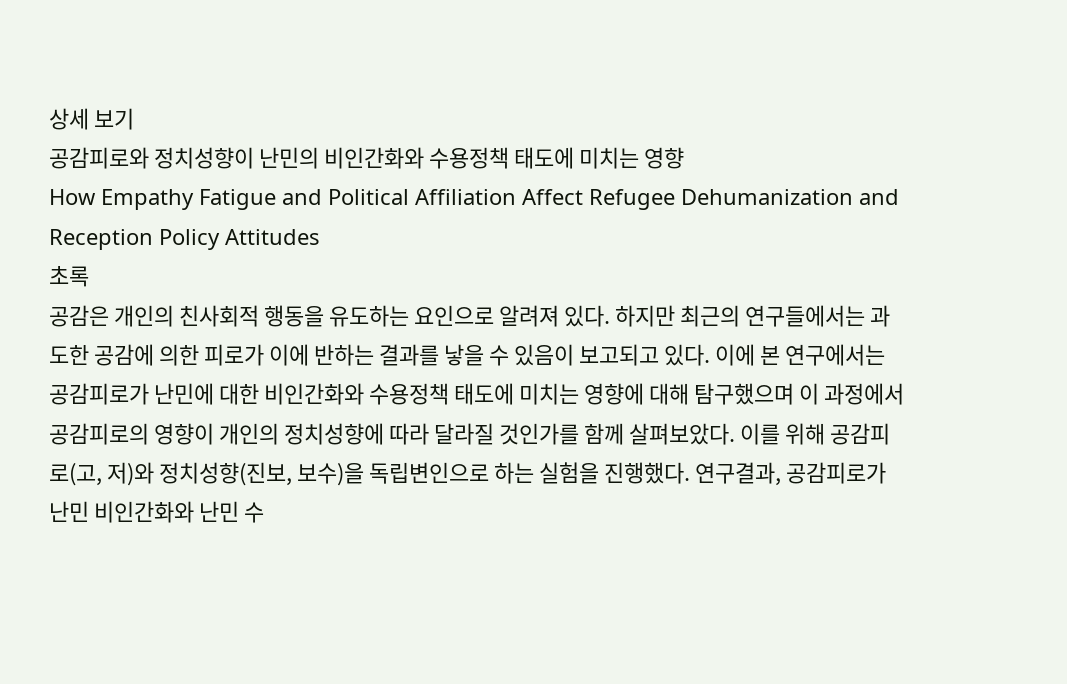상세 보기
공감피로와 정치성향이 난민의 비인간화와 수용정책 태도에 미치는 영향
How Empathy Fatigue and Political Affiliation Affect Refugee Dehumanization and Reception Policy Attitudes
초록
공감은 개인의 친사회적 행동을 유도하는 요인으로 알려져 있다. 하지만 최근의 연구들에서는 과도한 공감에 의한 피로가 이에 반하는 결과를 낳을 수 있음이 보고되고 있다. 이에 본 연구에서는 공감피로가 난민에 대한 비인간화와 수용정책 태도에 미치는 영향에 대해 탐구했으며 이 과정에서 공감피로의 영향이 개인의 정치성향에 따라 달라질 것인가를 함께 살펴보았다. 이를 위해 공감피로(고, 저)와 정치성향(진보, 보수)을 독립변인으로 하는 실험을 진행했다. 연구결과, 공감피로가 난민 비인간화와 난민 수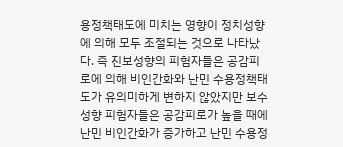용정책태도에 미치는 영향이 정치성향에 의해 모두 조절되는 것으로 나타났다. 즉 진보성향의 피험자들은 공감피로에 의해 비인간화와 난민 수용정책태도가 유의미하게 변하지 않았지만 보수성향 피험자들은 공감피로가 높을 때에 난민 비인간화가 증가하고 난민 수용정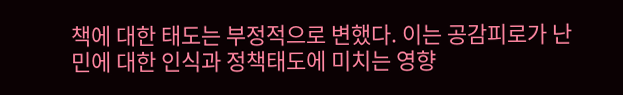책에 대한 태도는 부정적으로 변했다. 이는 공감피로가 난민에 대한 인식과 정책태도에 미치는 영향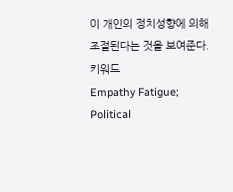이 개인의 정치성향에 의해 조절된다는 것을 보여준다.
키워드
Empathy Fatigue; Political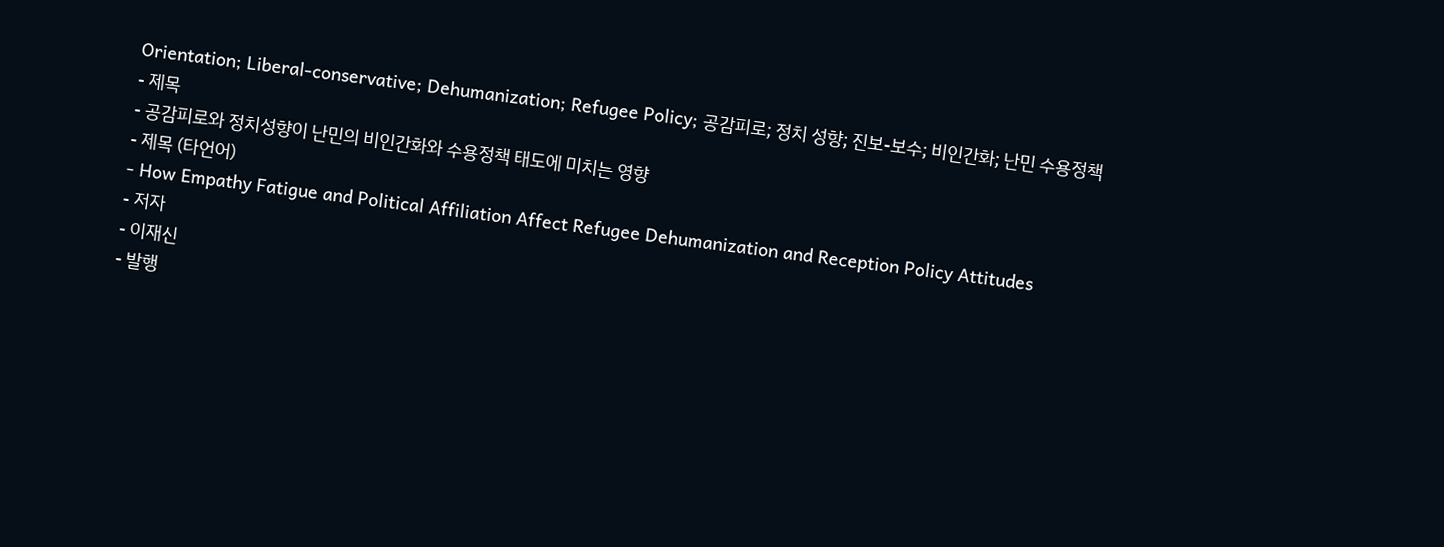Orientation; Liberal-conservative; Dehumanization; Refugee Policy; 공감피로; 정치 성향; 진보-보수; 비인간화; 난민 수용정책
- 제목
- 공감피로와 정치성향이 난민의 비인간화와 수용정책 태도에 미치는 영향
- 제목 (타언어)
- How Empathy Fatigue and Political Affiliation Affect Refugee Dehumanization and Reception Policy Attitudes
- 저자
- 이재신
- 발행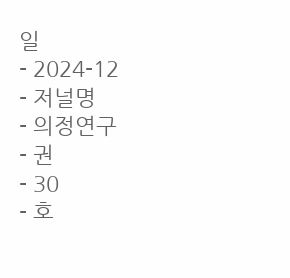일
- 2024-12
- 저널명
- 의정연구
- 권
- 30
- 호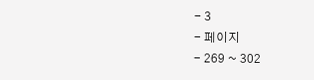- 3
- 페이지
- 269 ~ 302